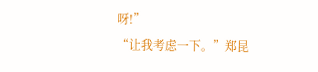呀!”
“让我考虑一下。”郑昆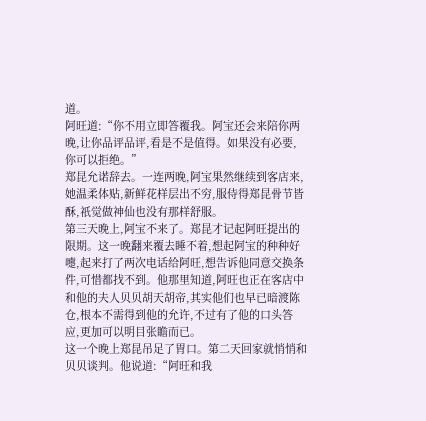道。
阿旺道:“你不用立即答覆我。阿宝还会来陪你两晚,让你品评品评,看是不是值得。如果没有必要,你可以拒绝。”
郑昆允诺辞去。一连两晚,阿宝果然继续到客店来,她温柔体贴,新鲜花样层出不穷,服侍得郑昆骨节皆酥,祇觉做神仙也没有那样舒服。
第三天晚上,阿宝不来了。郑昆才记起阿旺提出的限期。这一晚翻来覆去睡不着,想起阿宝的种种好嚏,起来打了两次电话给阿旺,想告诉他同意交换条件,可惜都找不到。他那里知道,阿旺也正在客店中和他的夫人贝贝胡天胡帝,其实他们也早已暗渡陈仓,根本不需得到他的允许,不过有了他的口头答应,更加可以明目张瞻而已。
这一个晚上郑昆吊足了胃口。第二天回家就悄悄和贝贝谈判。他说道:“阿旺和我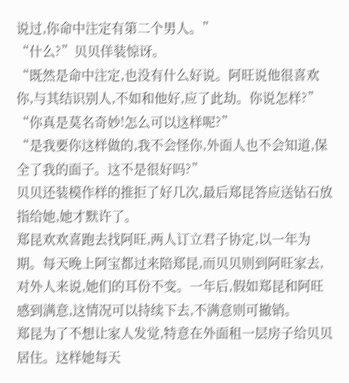说过,你命中注定有第二个男人。”
“什么?”贝贝佯装惊讶。
“既然是命中注定,也没有什么好说。阿旺说他很喜欢你,与其结识别人,不如和他好,应了此劫。你说怎样?”
“你真是莫名奇妙!怎么可以这样呢?”
“是我要你这样做的,我不会怪你,外面人也不会知道,保全了我的面子。这不是很好吗?”
贝贝还装模作样的推拒了好几次,最后郑昆答应送钻石放指给她,她才默许了。
郑昆欢欢喜跑去找阿旺,两人订立君子协定,以一年为期。每天晚上阿宝都过来陪郑昆,而贝贝则到阿旺家去,对外人来说,她们的耳份不变。一年后,假如郑昆和阿旺感到满意,这情况可以持续下去,不满意则可撤销。
郑昆为了不想让家人发觉,特意在外面租一层房子给贝贝居住。这样她每天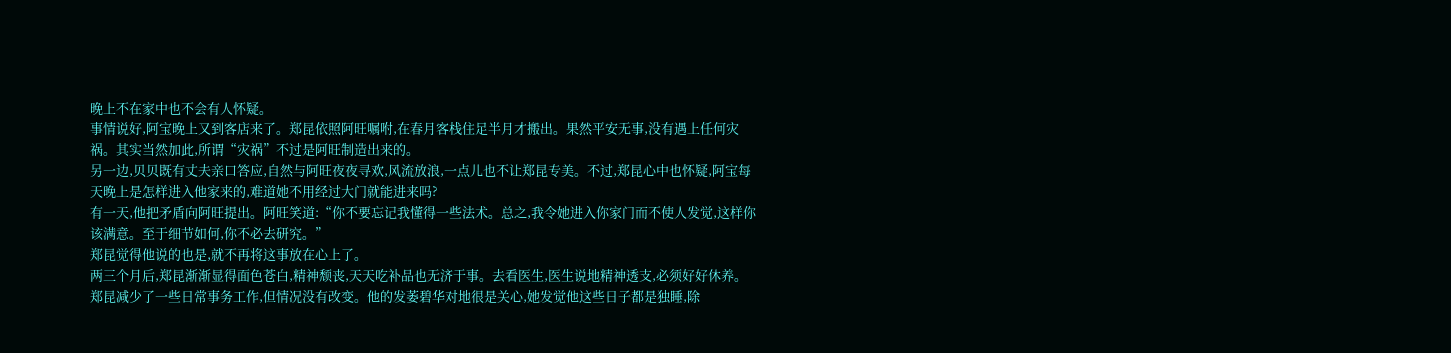晚上不在家中也不会有人怀疑。
事情说好,阿宝晚上又到客店来了。郑昆依照阿旺嘱咐,在春月客栈住足半月才搬出。果然平安无事,没有遇上任何灾祸。其实当然加此,所谓“灾祸”不过是阿旺制造出来的。
另一边,贝贝既有丈夫亲口答应,自然与阿旺夜夜寻欢,风流放浪,一点儿也不让郑昆专美。不过,郑昆心中也怀疑,阿宝每天晚上是怎样进入他家来的,难道她不用经过大门就能进来吗?
有一天,他把矛盾向阿旺提出。阿旺笑道:“你不要忘记我懂得一些法术。总之,我令她进入你家门而不使人发觉,这样你该满意。至于细节如何,你不必去研究。”
郑昆觉得他说的也是,就不再将这事放在心上了。
两三个月后,郑昆渐渐显得面色苍白,精神颓丧,天天吃补品也无济于事。去看医生,医生说地精神透支,必须好好休养。
郑昆减少了一些日常事务工作,但情况没有改变。他的发萎碧华对地很是关心,她发觉他这些日子都是独睡,除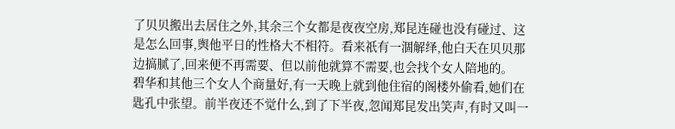了贝贝搬出去居住之外,其余三个女都是夜夜空房,郑昆连碰也没有碰过、这是怎么回事,舆他平日的性格大不相符。看来祇有一涸解绎,他白天在贝贝那边搞腻了,回来便不再需要、但以前他就算不需要,也会找个女人陪地的。
碧华和其他三个女人个商量好,有一天晚上就到他住宿的阁楼外偷看,她们在匙孔中张望。前半夜还不觉什么,到了下半夜,忽闻郑昆发出笑声,有时又叫一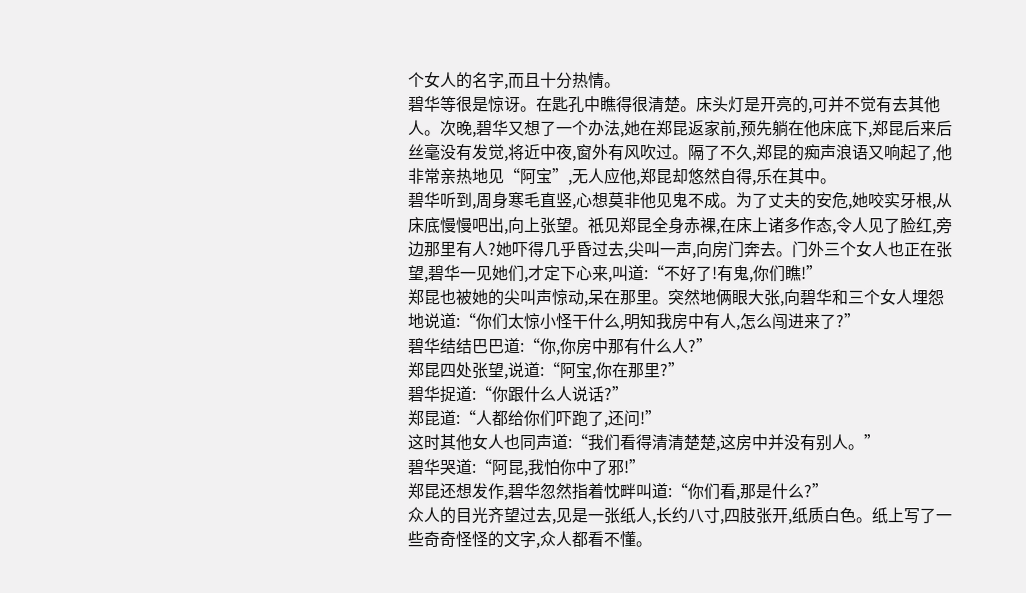个女人的名字,而且十分热情。
碧华等很是惊讶。在匙孔中瞧得很清楚。床头灯是开亮的,可并不觉有去其他人。次晚,碧华又想了一个办法,她在郑昆返家前,预先躺在他床底下,郑昆后来后丝毫没有发觉,将近中夜,窗外有风吹过。隔了不久,郑昆的痴声浪语又响起了,他非常亲热地见“阿宝”,无人应他,郑昆却悠然自得,乐在其中。
碧华听到,周身寒毛直竖,心想莫非他见鬼不成。为了丈夫的安危,她咬实牙根,从床底慢慢吧出,向上张望。祇见郑昆全身赤裸,在床上诸多作态,令人见了脸红,旁边那里有人?她吓得几乎昏过去,尖叫一声,向房门奔去。门外三个女人也正在张望,碧华一见她们,才定下心来,叫道:“不好了!有鬼,你们瞧!”
郑昆也被她的尖叫声惊动,呆在那里。突然地俩眼大张,向碧华和三个女人埋怨地说道:“你们太惊小怪干什么,明知我房中有人,怎么闯进来了?”
碧华结结巴巴道:“你,你房中那有什么人?”
郑昆四处张望,说道:“阿宝,你在那里?”
碧华捉道:“你跟什么人说话?”
郑昆道:“人都给你们吓跑了,还问!”
这时其他女人也同声道:“我们看得清清楚楚,这房中并没有别人。”
碧华哭道:“阿昆,我怕你中了邪!”
郑昆还想发作,碧华忽然指着忱畔叫道:“你们看,那是什么?”
众人的目光齐望过去,见是一张纸人,长约八寸,四肢张开,纸质白色。纸上写了一些奇奇怪怪的文字,众人都看不懂。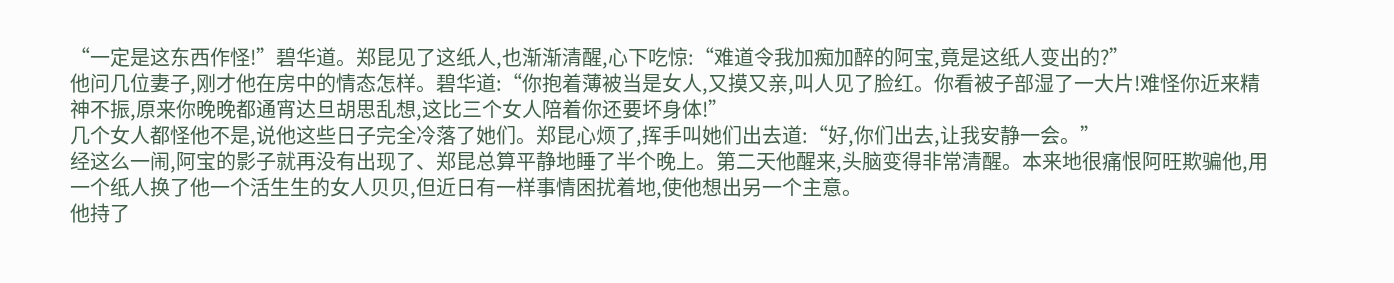“一定是这东西作怪!”碧华道。郑昆见了这纸人,也渐渐清醒,心下吃惊:“难道令我加痴加醉的阿宝,竟是这纸人变出的?”
他问几位妻子,刚才他在房中的情态怎样。碧华道:“你抱着薄被当是女人,又摸又亲,叫人见了脸红。你看被子部湿了一大片!难怪你近来精神不振,原来你晚晚都通宵达旦胡思乱想,这比三个女人陪着你还要坏身体!”
几个女人都怪他不是,说他这些日子完全冷落了她们。郑昆心烦了,挥手叫她们出去道:“好,你们出去,让我安静一会。”
经这么一闹,阿宝的影子就再没有出现了、郑昆总算平静地睡了半个晚上。第二天他醒来,头脑变得非常清醒。本来地很痛恨阿旺欺骗他,用一个纸人换了他一个活生生的女人贝贝,但近日有一样事情困扰着地,使他想出另一个主意。
他持了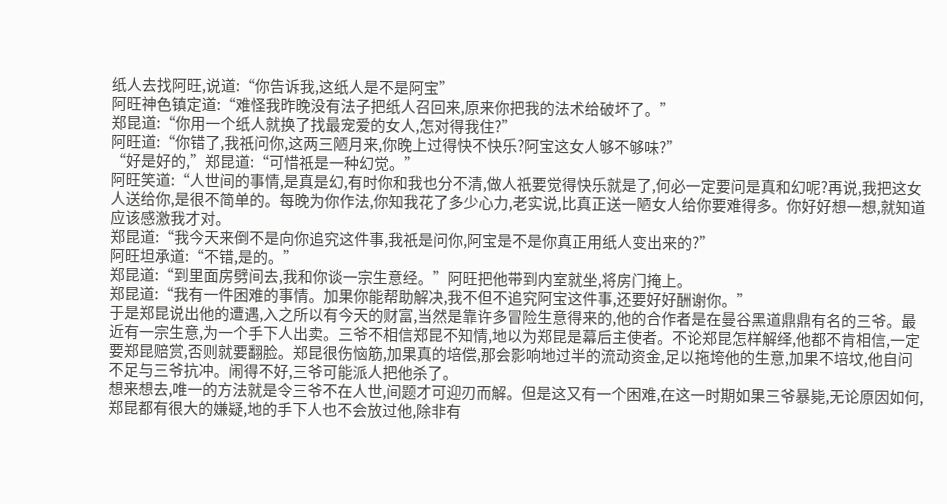纸人去找阿旺,说道:“你告诉我,这纸人是不是阿宝”
阿旺神色镇定道:“难怪我昨晚没有法子把纸人召回来,原来你把我的法术给破坏了。”
郑昆道:“你用一个纸人就换了找最宠爱的女人,怎对得我住?”
阿旺道:“你错了,我祇问你,这两三陋月来,你晚上过得快不快乐?阿宝这女人够不够味?”
“好是好的,”郑昆道:“可惜祇是一种幻觉。”
阿旺笑道:“人世间的事情,是真是幻,有时你和我也分不清,做人祇要觉得快乐就是了,何必一定要问是真和幻呢?再说,我把这女人送给你,是很不简单的。每晚为你作法,你知我花了多少心力,老实说,比真正送一陋女人给你要难得多。你好好想一想,就知道应该感激我才对。
郑昆道:“我今天来倒不是向你追究这件事,我祇是问你,阿宝是不是你真正用纸人变出来的?”
阿旺坦承道:“不错,是的。”
郑昆道:“到里面房劈间去,我和你谈一宗生意经。”阿旺把他带到内室就坐,将房门掩上。
郑昆道:“我有一件困难的事情。加果你能帮助解决,我不但不追究阿宝这件事,还要好好酬谢你。”
于是郑昆说出他的遭遇,入之所以有今天的财富,当然是靠许多冒险生意得来的,他的合作者是在曼谷黑道鼎鼎有名的三爷。最近有一宗生意,为一个手下人出卖。三爷不相信郑昆不知情,地以为郑昆是幕后主使者。不论郑昆怎样解绎,他都不肯相信,一定要郑昆赔赏,否则就要翻脸。郑昆很伤恼筋,加果真的培偿,那会影响地过半的流动资金,足以拖垮他的生意,加果不培坟,他自问不足与三爷抗冲。闹得不好,三爷可能派人把他杀了。
想来想去,唯一的方法就是令三爷不在人世,间题才可迎刃而解。但是这又有一个困难,在这一时期如果三爷暴毙,无论原因如何,郑昆都有很大的嫌疑,地的手下人也不会放过他,除非有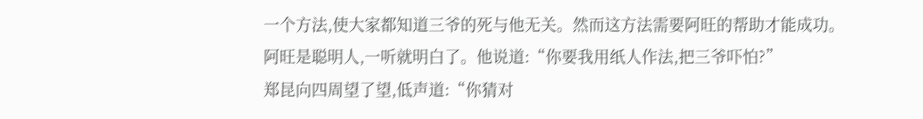一个方法,使大家都知道三爷的死与他无关。然而这方法需要阿旺的帮助才能成功。
阿旺是聪明人,一听就明白了。他说道:“你要我用纸人作法,把三爷吓怕?”
郑昆向四周望了望,低声道:“你猜对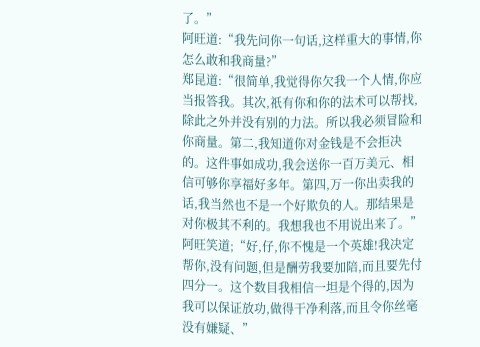了。”
阿旺道:“我先问你一句话,这样重大的事情,你怎么敢和我商量?”
郑昆道:“很简单,我觉得你欠我一个人情,你应当报答我。其次,祇有你和你的法术可以帮找,除此之外并没有别的力法。所以我必须冒险和你商量。第二,我知道你对金钱是不会拒决的。这件事如成功,我会送你一百万美元、相信可够你享福好多年。第四,万一你出卖我的话,我当然也不是一个好欺负的人。那结果是对你极其不利的。我想我也不用说出来了。”
阿旺笑道;“好,仔,你不愧是一个英雄!我决定帮你,没有问题,但是酬劳我要加陪,而且要先付四分一。这个数目我相信一坦是个得的,因为我可以保证放功,做得干净利落,而且令你丝毫没有嫌疑、”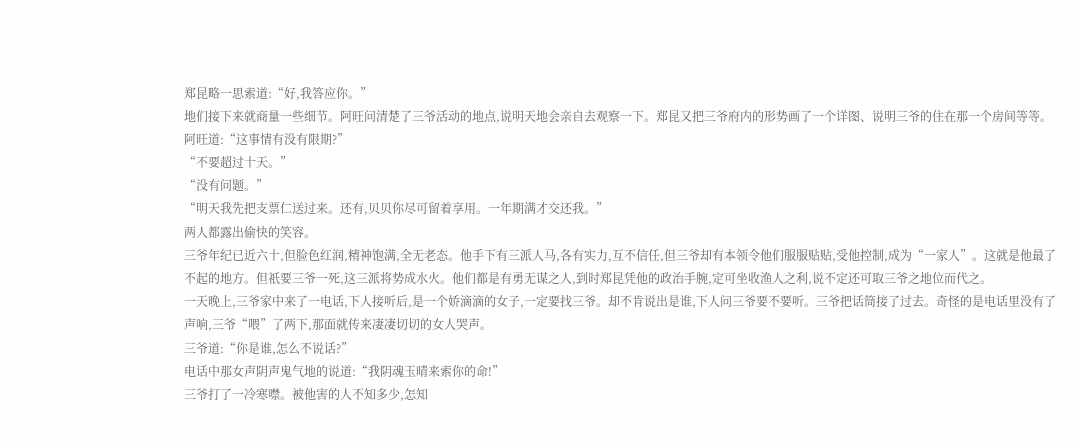郑昆略一思索道:“好,我答应你。”
地们接下来就商量一些细节。阿旺问清楚了三爷活动的地点,说明天地会亲自去观察一下。郑昆又把三爷府内的形势画了一个详图、说明三爷的住在那一个房间等等。
阿旺道:“这事情有没有限期?”
“不要超过十天。”
“没有问题。”
“明天我先把支票仁送过来。还有,贝贝你尽可留着享用。一年期满才交还我。”
两人都露出偷快的笑容。
三爷年纪已近六十,但脸色红润,精神饱满,全无老态。他手下有三派人马,各有实力,互不信任,但三爷却有本领令他们服服贴贴,受他控制,成为“一家人”。这就是他最了不起的地方。但祇要三爷一死,这三派将势成水火。他们都是有勇无谋之人,到时郑昆凭他的政治手腕,定可坐收渔人之利,说不定还可取三爷之地位而代之。
一天晚上,三爷家中来了一电话,下人接听后,是一个娇滴滴的女子,一定要找三爷。却不肯说出是谁,下人问三爷要不要听。三爷把话筒接了过去。奇怪的是电话里没有了声响,三爷“喂”了两下,那面就传来凄凄切切的女人哭声。
三爷道:“你是谁,怎么不说话?”
电话中那女声阴声鬼气地的说道:“我阴魂玉晴来索你的命!”
三爷打了一冷寒噤。被他害的人不知多少,怎知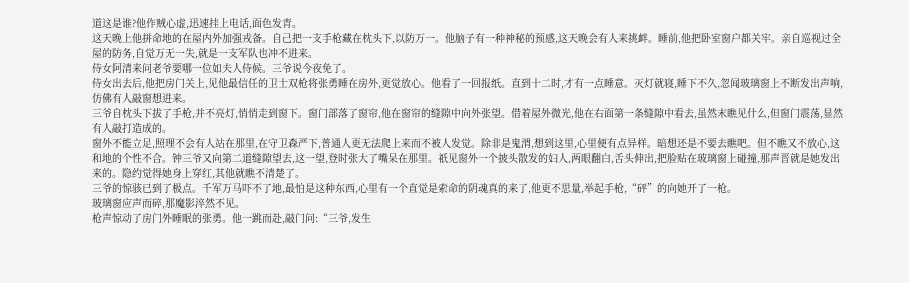道这是谁?他作贼心虚,迅速挂上电话,面色发青。
这天晚上他拼命地的在屋内外加强戎备。自己把一支手枪藏在枕头下,以防万一。他脑子有一种神秘的预感,这天晚会有人来挑衅。睡前,他把卧室窗户都关牢。亲自巡视过全屋的防务,自觉万无一失,就是一支军队也冲不进来。
侍女阿清来问老爷要哪一位如夫人侍候。三爷说今夜免了。
侍女出去后,他把房门关上,见他最信任的卫士双枪将张勇睡在房外,更觉放心。他看了一回报纸。直到十二时,才有一点睡意。灭灯就寝,睡下不久,忽闻玻璃窗上不断发出声响,仿佛有人敲窗想进来。
三爷自枕头下拔了手枪,并不亮灯,悄悄走到窗下。窗门部落了窗帘,他在窗帘的缝隙中向外张望。借着屋外微光,他在右面第一条缝隙中看去,虽然末瞧见什么,但窗门震荡,显然有人敲打造成的。
窗外不能立足,照理不会有人站在那里,在守卫森严下,普通人更无法爬上来而不被人发觉。除非是鬼渭,想到这里,心里便有点异样。暗想还是不要去瞧吧。但不瞧又不放心,这和地的个性不合。钟三爷又向第二道缝隙望去,这一望,登时张大了嘴呆在那里。祇见窗外一个披头散发的妇人,两眼翻白,舌头伸出,把脸贴在玻璃窗上碰撞,那声晋就是她发出来的。隐约觉得她身上穿红,其他就瞧不清楚了。
三爷的惊骇已到了极点。千军万马吓不了地,最怕是这种东西,心里有一个直觉是索命的阴魂真的来了,他更不思量,举起手枪,“砰”的向她开了一枪。
玻璃窗应声而碎,那魔影淬然不见。
枪声惊动了房门外睡眠的张勇。他一跳而赴,敲门问:“三爷,发生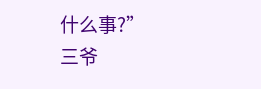什么事?”
三爷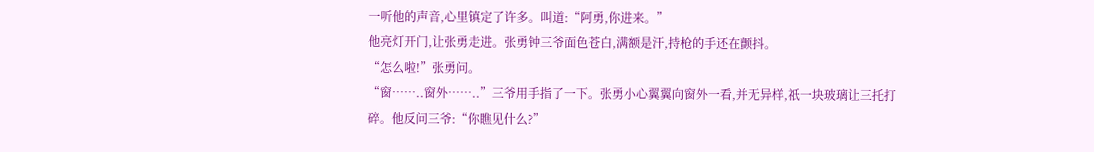一听他的声音,心里镇定了许多。叫道:“阿勇,你进来。”
他亮灯开门,让张勇走进。张勇钟三爷面色苍白,满额是汗,持枪的手还在颤抖。
“怎么啦!”张勇问。
“窗……..窗外……..”三爷用手指了一下。张勇小心翼翼向窗外一看,并无异样,祇一块玻璃让三托打碎。他反问三爷:“你瞧见什么?”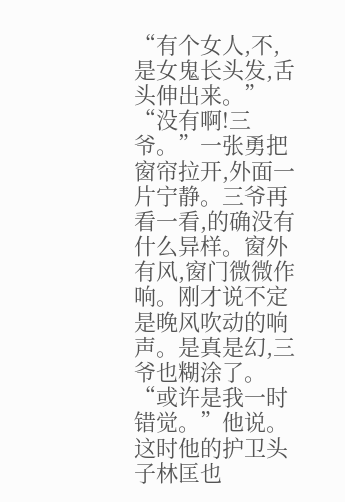“有个女人,不,是女鬼长头发,舌头伸出来。”
“没有啊!三爷。”一张勇把窗帘拉开,外面一片宁静。三爷再看一看,的确没有什么异样。窗外有风,窗门微微作响。刚才说不定是晚风吹动的响声。是真是幻,三爷也糊涂了。
“或许是我一时错觉。”他说。这时他的护卫头子林匡也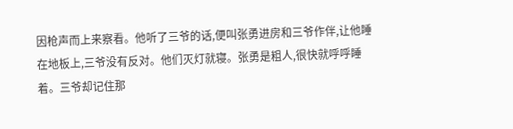因枪声而上来察看。他听了三爷的话,便叫张勇进房和三爷作伴,让他睡在地板上,三爷没有反对。他们灭灯就寝。张勇是粗人,很快就呼呼睡着。三爷却记住那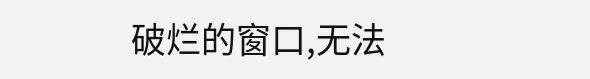破烂的窗口,无法